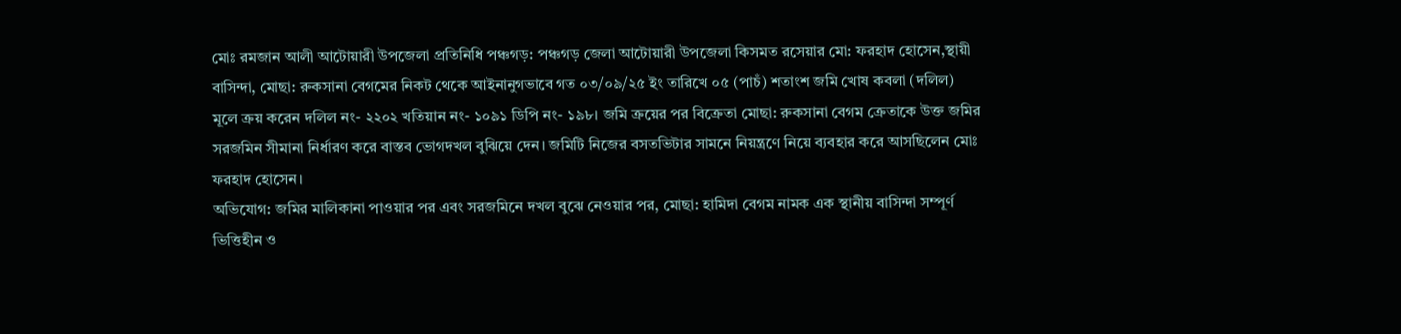মোঃ রমজান আলী আটোয়ারী উপজেলা প্রতিনিধি পঞ্চগড়: পঞ্চগড় জেলা আটোয়ারী উপজেলা কিসমত রসেয়ার মো: ফরহাদ হোসেন,স্থায়ী বাসিন্দা, মোছা: রুকসানা বেগমের নিকট থেকে আইনানুগভাবে গত ০৩/০৯/২৫ ইং তারিখে ০৫ (পাচঁ) শতাংশ জমি খোষ কবলা (দলিল) মূলে ক্রয় করেন দলিল নং- ২২০২ খতিয়ান নং- ১০৯১ ডিপি নং- ১৯৮। জমি ক্রয়ের পর বিক্রেতা মোছা: রুকসানা বেগম ক্রেতাকে উক্ত জমির সরজমিন সীমানা নির্ধারণ করে বাস্তব ভোগদখল বুঝিয়ে দেন। জমিটি নিজের বসতভিটার সামনে নিয়ন্ত্রণে নিয়ে ব্যবহার করে আসছিলেন মোঃ ফরহাদ হোসেন।
অভিযোগ: জমির মালিকানা পাওয়ার পর এবং সরজমিনে দখল বুঝে নেওয়ার পর, মোছা: হামিদা বেগম নামক এক স্থানীয় বাসিন্দা সম্পূর্ণ ভিত্তিহীন ও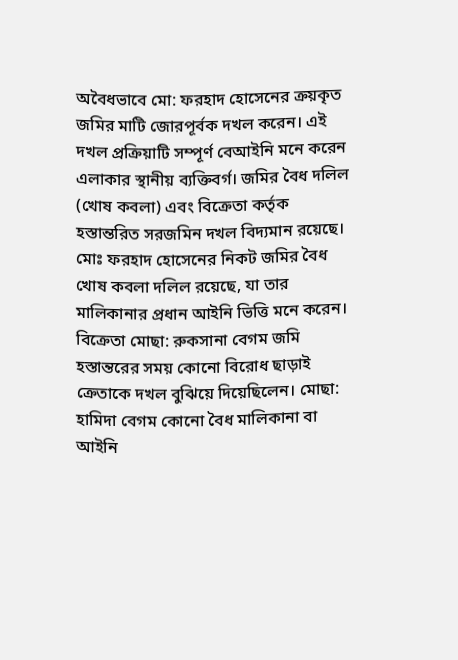অবৈধভাবে মো: ফরহাদ হোসেনের ক্রয়কৃত জমির মাটি জোরপূর্বক দখল করেন। এই দখল প্রক্রিয়াটি সম্পূর্ণ বেআইনি মনে করেন এলাকার স্থানীয় ব্যক্তিবর্গ। জমির বৈধ দলিল (খোষ কবলা) এবং বিক্রেতা কর্তৃক হস্তান্তরিত সরজমিন দখল বিদ্যমান রয়েছে। মোঃ ফরহাদ হোসেনের নিকট জমির বৈধ খোষ কবলা দলিল রয়েছে, যা তার মালিকানার প্রধান আইনি ভিত্তি মনে করেন। বিক্রেতা মোছা: রুকসানা বেগম জমি হস্তান্তরের সময় কোনো বিরোধ ছাড়াই ক্রেতাকে দখল বুঝিয়ে দিয়েছিলেন। মোছা: হামিদা বেগম কোনো বৈধ মালিকানা বা আইনি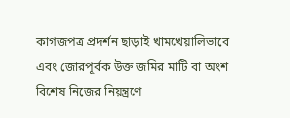কাগজপত্র প্রদর্শন ছাড়াই খামখেয়ালিভাবে এবং জোরপূর্বক উক্ত জমির মাটি বা অংশ বিশেষ নিজের নিয়ন্ত্রণে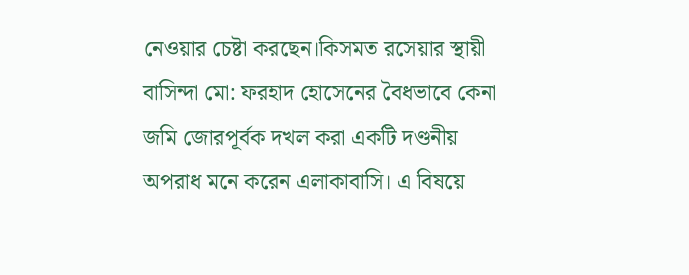নেওয়ার চেষ্টা করছেন।কিসমত রসেয়ার স্থায়ী বাসিন্দা মো: ফরহাদ হোসেনের বৈধভাবে কেনা জমি জোরপূর্বক দখল করা একটি দণ্ডনীয় অপরাধ মনে করেন এলাকাবাসি। এ বিষয়ে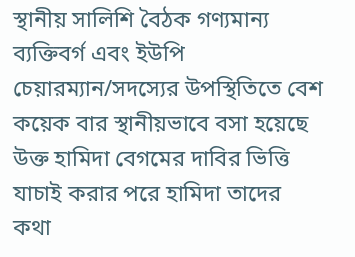স্থানীয় সালিশি বৈঠক গণ্যমান্য ব্যক্তিবর্গ এবং ইউপি চেয়ারম্যান/সদস্যের উপস্থিতিতে বেশ কয়েক বার স্থানীয়ভাবে বসা হয়েছে উক্ত হামিদা বেগমের দাবির ভিত্তি যাচাই করার পরে হামিদা তাদের কথা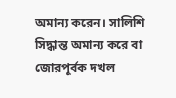অমান্য করেন। সালিশি সিদ্ধান্ত অমান্য করে বা জোরপূর্বক দখল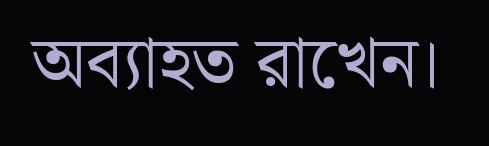অব্যাহত রাখেন।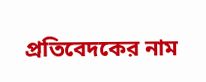প্রতিবেদকের নাম